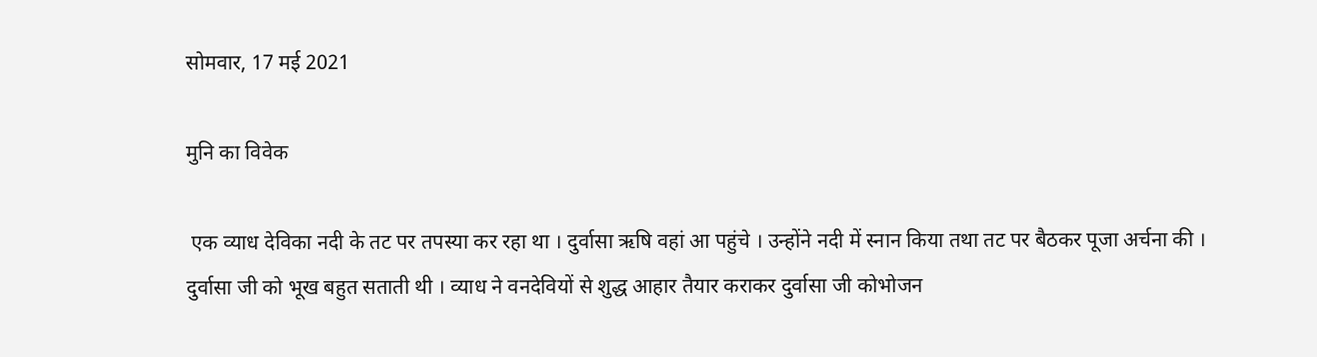सोमवार, 17 मई 2021

मुनि का विवेक

 एक व्याध देविका नदी के तट पर तपस्या कर रहा था । दुर्वासा ऋषि वहां आ पहुंचे । उन्होंने नदी में स्नान किया तथा तट पर बैठकर पूजा अर्चना की । दुर्वासा जी को भूख बहुत सताती थी । व्याध ने वनदेवियों से शुद्ध आहार तैयार कराकर दुर्वासा जी कोभोजन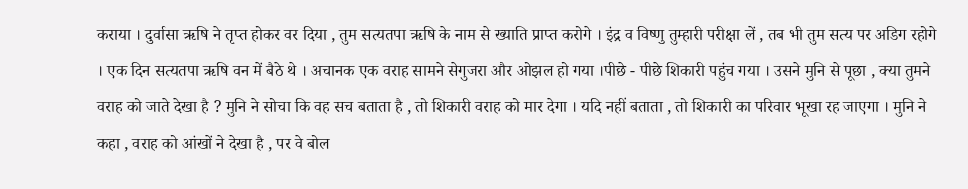कराया । दुर्वासा ऋषि ने तृप्त होकर वर दिया , तुम सत्यतपा ऋषि के नाम से ख्याति प्राप्त करोगे । इंद्र व विष्णु तुम्हारी परीक्षा लें , तब भी तुम सत्य पर अडिग रहोगे । एक दिन सत्यतपा ऋषि वन में बैठे थे । अचानक एक वराह सामने सेगुजरा और ओझल हो गया ।पीछे - पीछे शिकारी पहुंच गया । उसने मुनि से पूछा , क्या तुमने वराह को जाते देखा है ? मुनि ने सोचा कि वह सच बताता है , तो शिकारी वराह को मार देगा । यदि नहीं बताता , तो शिकारी का परिवार भूखा रह जाएगा । मुनि ने कहा , वराह को आंखों ने देखा है , पर वे बोल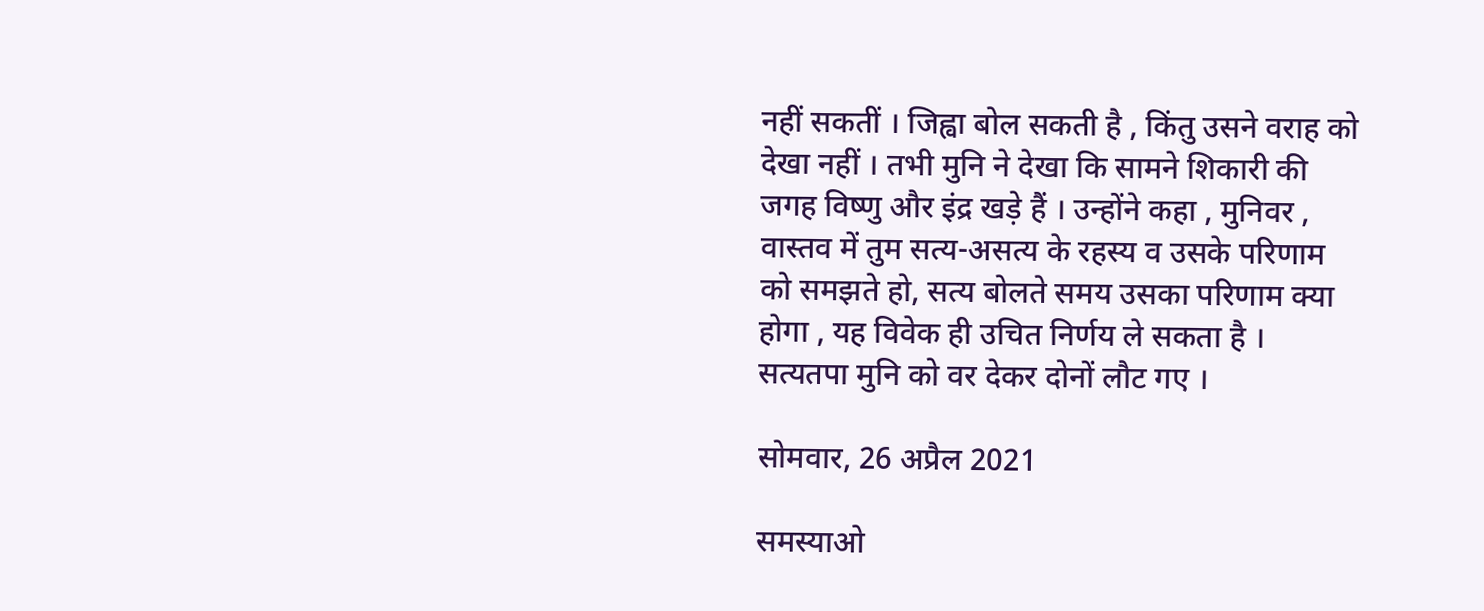नहीं सकतीं । जिह्वा बोल सकती है , किंतु उसने वराह को देखा नहीं । तभी मुनि ने देखा कि सामने शिकारी की जगह विष्णु और इंद्र खड़े हैं । उन्होंने कहा , मुनिवर , वास्तव में तुम सत्य-असत्य के रहस्य व उसके परिणाम को समझते हो, सत्य बोलते समय उसका परिणाम क्या होगा , यह विवेक ही उचित निर्णय ले सकता है । सत्यतपा मुनि को वर देकर दोनों लौट गए ।

सोमवार, 26 अप्रैल 2021

समस्याओ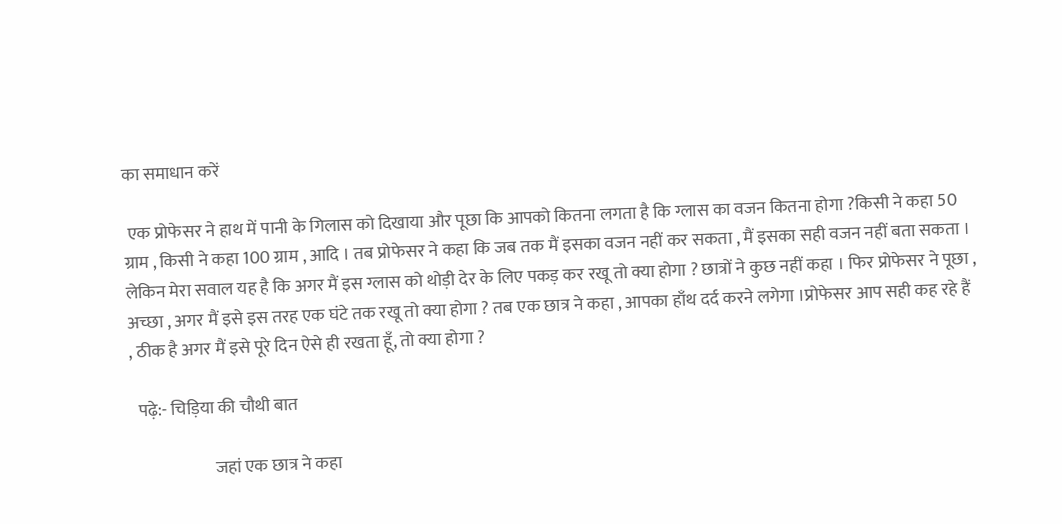का समाधान करें

 एक प्रोफेसर ने हाथ में पानी के गिलास को दिखाया और पूछा कि आपको कितना लगता है कि ग्लास का वजन कितना होगा ?किसी ने कहा 50 ग्राम , किसी ने कहा 100 ग्राम , आदि । तब प्रोफेसर ने कहा कि जब तक मैं इसका वजन नहीं कर सकता , मैं इसका सही वजन नहीं बता सकता । लेकिन मेरा सवाल यह है कि अगर मैं इस ग्लास को थोड़ी देर के लिए पकड़ कर रखू तो क्या होगा ? छात्रों ने कुछ नहीं कहा । फिर प्रोफेसर ने पूछा , अच्छा , अगर मैं इसे इस तरह एक घंटे तक रखू तो क्या होगा ? तब एक छात्र ने कहा , आपका हाँथ दर्द करने लगेगा ।प्रोफेसर आप सही कह रहे हैं , ठीक है अगर मैं इसे पूरे दिन ऐसे ही रखता हूँ, तो क्या होगा ?

  पढ़े:- चिड़िया की चौथी बात

                        जहां एक छात्र ने कहा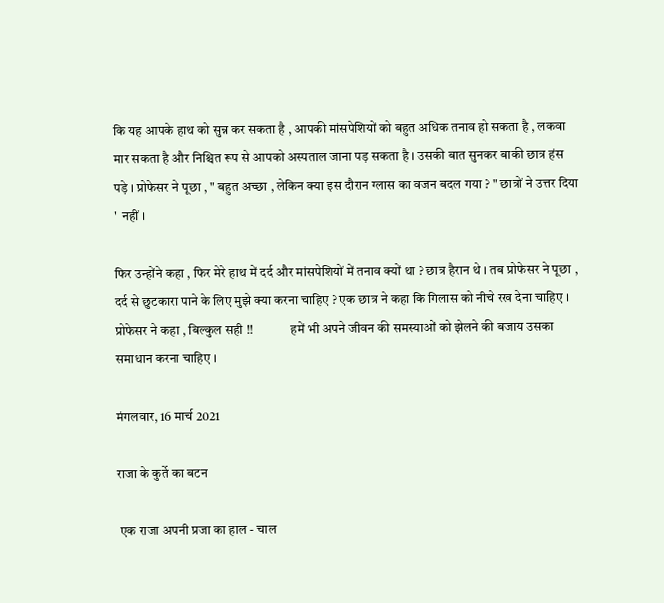कि यह आपके हाथ को सुन्न कर सकता है , आपकी मांसपेशियों को बहुत अधिक तनाव हो सकता है , लकवा मार सकता है और निश्चित रूप से आपको अस्पताल जाना पड़ सकता है । उसकी बात सुनकर बाकी छात्र हंस पड़े । प्रोफेसर ने पूछा , " बहुत अच्छा , लेकिन क्या इस दौरान ग्लास का वजन बदल गया ? " छात्रों ने उत्तर दिया '  नहीं ।

फिर उन्होंने कहा , फिर मेरे हाथ में दर्द और मांसपेशियों में तनाव क्यों था ? छात्र हैरान थे । तब प्रोफेसर ने पूछा , दर्द से छुटकारा पाने के लिए मुझे क्या करना चाहिए ? एक छात्र ने कहा कि गिलास को नीचे रख देना चाहिए । प्रोफेसर ने कहा , बिल्कुल सही !!              हमें भी अपने जीवन की समस्याओं को झेलने की बजाय उसका समाधान करना चाहिए ।

मंगलवार, 16 मार्च 2021

राजा के कुर्ते का बटन

 एक राजा अपनी प्रजा का हाल - चाल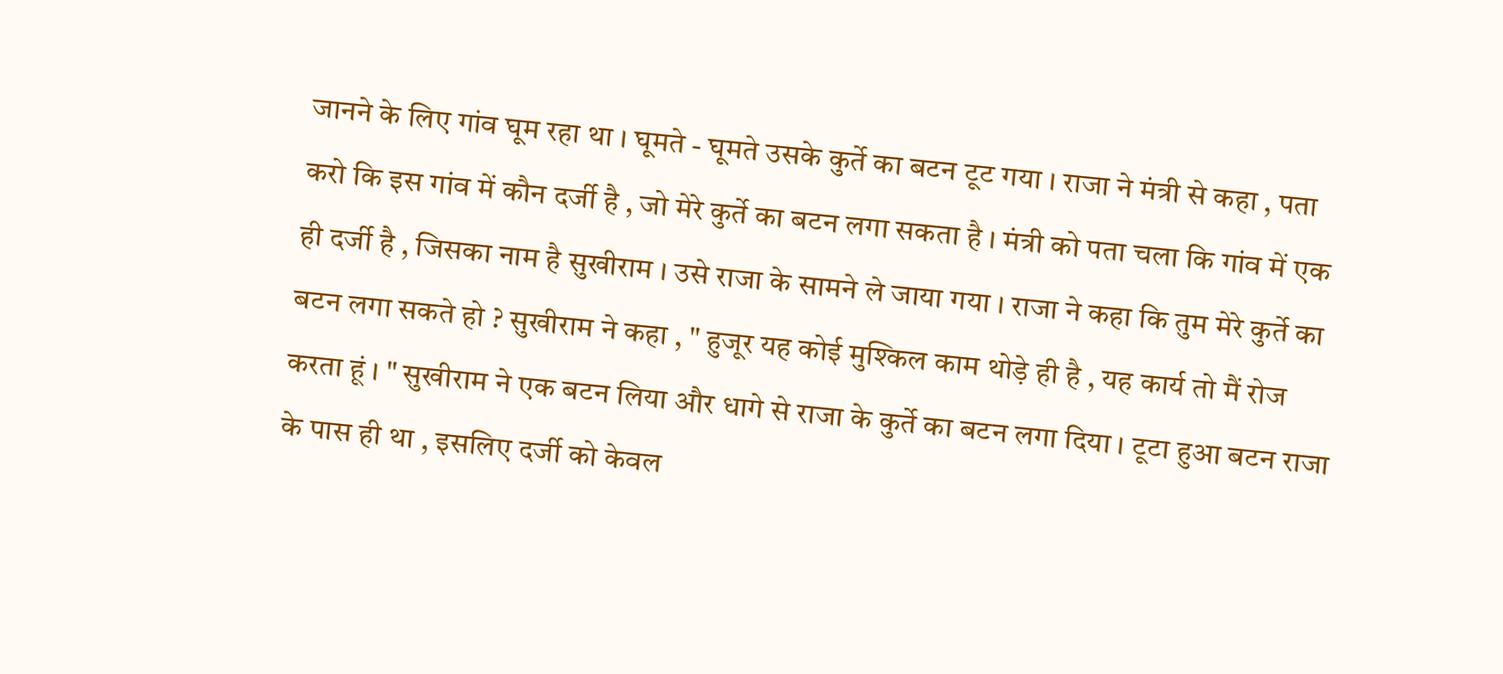जानने के लिए गांव घूम रहा था । घूमते - घूमते उसके कुर्ते का बटन टूट गया । राजा ने मंत्री से कहा , पता करो कि इस गांव में कौन दर्जी है , जो मेरे कुर्ते का बटन लगा सकता है । मंत्री को पता चला कि गांव में एक ही दर्जी है , जिसका नाम है सुखीराम । उसे राजा के सामने ले जाया गया । राजा ने कहा कि तुम मेरे कुर्ते का बटन लगा सकते हो ? सुखीराम ने कहा , " हुजूर यह कोई मुश्किल काम थोड़े ही है , यह कार्य तो मैं रोज करता हूं । " सुखीराम ने एक बटन लिया और धागे से राजा के कुर्ते का बटन लगा दिया । टूटा हुआ बटन राजा के पास ही था , इसलिए दर्जी को केवल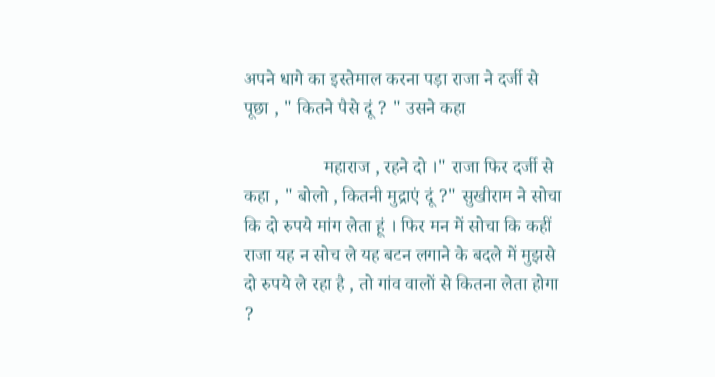अपने धागे का इस्तेमाल करना पड़ा राजा ने दर्जी से पूछा , " कितने पैसे दूं ? " उसने कहा

                 महाराज , रहने दो ।" राजा फिर दर्जी से कहा , " बोलो , कितनी मुद्राएं दूं ?" सुखीराम ने सोचा कि दो रुपये मांग लेता हूं । फिर मन में सोचा कि कहीं राजा यह न सोच ले यह बटन लगाने के बदले में मुझसे दो रुपये ले रहा है , तो गांव वालों से कितना लेता होगा ?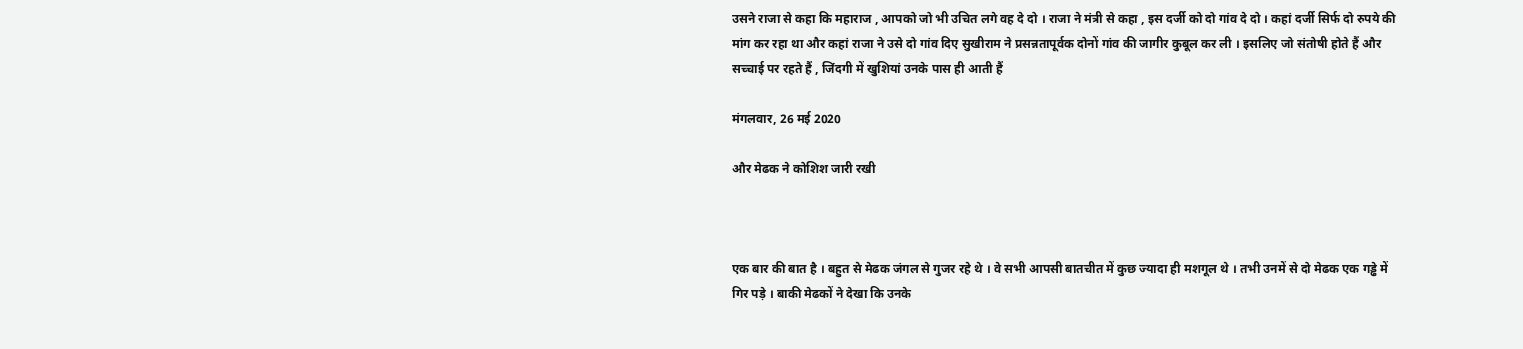उसने राजा से कहा कि महाराज , आपको जो भी उचित लगे वह दे दो । राजा ने मंत्री से कहा , इस दर्जी को दो गांव दे दो । कहां दर्जी सिर्फ दो रुपये की मांग कर रहा था और कहां राजा ने उसे दो गांव दिए सुखीराम ने प्रसन्नतापूर्वक दोनों गांव की जागीर कुबूल कर ली । इसलिए जो संतोषी होते हैं और सच्चाई पर रहते हैं , जिंदगी में खुशियां उनके पास ही आती हैं

मंगलवार, 26 मई 2020

और मेढक ने कोशिश जारी रखी



एक बार की बात है । बहुत से मेढक जंगल से गुजर रहे थे । वे सभी आपसी बातचीत में कुछ ज्यादा ही मशगूल थे । तभी उनमें से दो मेढक एक गड्ढे में गिर पड़े । बाकी मेढकों ने देखा कि उनके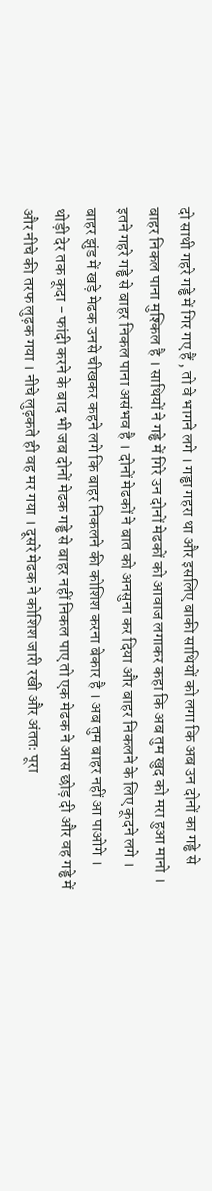दो साथी गहरे गड्ढे में गिर गए हैं , तो वे भागने लगे । गड्ढा गहरा था और इसलिए बाकी साथियों को लगा कि अब उन दोनों का गड्ढे से बाहर निकल पाना मुश्किल है । साथियों ने गड्ढे में गिरे उन दोनों मेढकों को आवाज लगाकर कहा कि अब तुम खुद को मरा हुआ मानो । इतने गहरे गड्ढे से बाहर निकल पाना असंभव है । दोनों मेढकों ने बात को अनसुना कर दिया और बाहर निकलने के लिए कूदने लगे । बाहर झुंड में खड़े मेढक उनसे चीखकर कहने लगे कि बाहर निकलने की कोशिश करना बेकार है । अब तुम बाहर नहीं आ पाओगे । थोड़ी देर तक कूदा - फांदी करने के बाद भी जब दोनों मेढक गड्ढे से बाहर नहीं निकल पाए तो एक मेढक ने आस छोड़ दी और वह गड्ढे में और नीचे की तरफ लुढ़क गया । नीचे लुढ़कते ही वह मर गया । दूसरे मेढक ने कोशिश जारी रखी और अंततः पूरा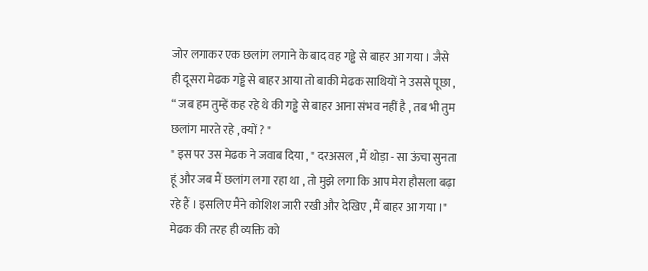जोर लगाकर एक छलांग लगाने के बाद वह गड्ढे से बाहर आ गया । जैसे ही दूसरा मेढक गड्ढे से बाहर आया तो बाकी मेढक साथियों ने उससे पूछा ,
“ जब हम तुम्हें कह रहे थे की गड्ढे से बाहर आना संभव नहीं है , तब भी तुम छलांग मारते रहे , क्यों ? "
" इस पर उस मेढक ने जवाब दिया , " दरअसल , मैं थोड़ा - सा ऊंचा सुनता हूं और जब मैं छलांग लगा रहा था , तो मुझे लगा कि आप मेरा हौसला बढ़ा रहे हैं । इसलिए मैंने कोशिश जारी रखी और देखिए , मैं बाहर आ गया ।"
मेढक की तरह ही व्यक्ति को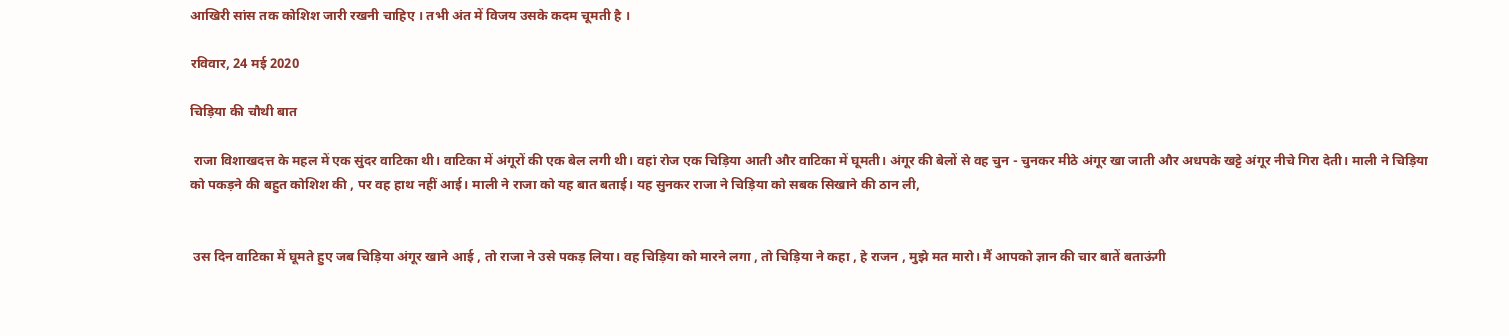आखिरी सांस तक कोशिश जारी रखनी चाहिए । तभी अंत में विजय उसके कदम चूमती है ।

रविवार, 24 मई 2020

चिड़िया की चौथी बात

 राजा विशाखदत्त के महल में एक सुंदर वाटिका थी। वाटिका में अंगूरों की एक बेल लगी थी। वहां रोज एक चिड़िया आती और वाटिका में घूमती। अंगूर की बेलों से वह चुन - चुनकर मीठे अंगूर खा जाती और अधपके खट्टे अंगूर नीचे गिरा देती। माली ने चिड़िया को पकड़ने की बहुत कोशिश की , पर वह हाथ नहीं आई। माली ने राजा को यह बात बताई। यह सुनकर राजा ने चिड़िया को सबक सिखाने की ठान ली,


 उस दिन वाटिका में घूमते हुए जब चिड़िया अंगूर खाने आई , तो राजा ने उसे पकड़ लिया। वह चिड़िया को मारने लगा , तो चिड़िया ने कहा , हे राजन , मुझे मत मारो। मैं आपको ज्ञान की चार बातें बताऊंगी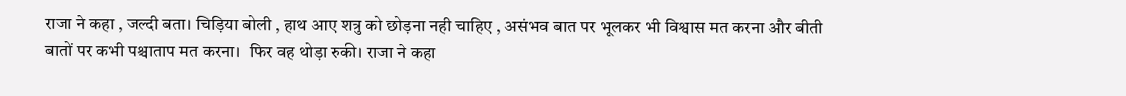राजा ने कहा , जल्दी बता। चिड़िया बोली , हाथ आए शत्रु को छोड़ना नही चाहिए , असंभव बात पर भूलकर भी विश्वास मत करना और बीती बातों पर कभी पश्चाताप मत करना।  फिर वह थोड़ा रुकी। राजा ने कहा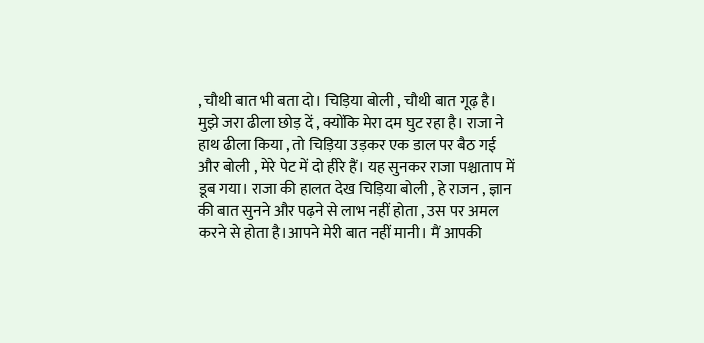, चौथी बात भी बता दो। चिड़िया बोली , चौथी बात गूढ़ है। मुझे जरा ढीला छोड़ दें , क्योंकि मेरा दम घुट रहा है। राजा ने हाथ ढीला किया , तो चिड़िया उड़कर एक डाल पर बैठ गई और बोली , मेरे पेट में दो हीरे हैं। यह सुनकर राजा पश्चाताप में डूब गया। राजा की हालत देख चिड़िया बोली , हे राजन , ज्ञान की बात सुनने और पढ़ने से लाभ नहीं होता , उस पर अमल करने से होता है।आपने मेरी बात नहीं मानी। मैं आपकी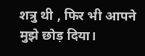शत्रु थी , फिर भी आपने मुझे छोड़ दिया।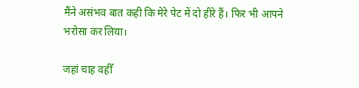मैंने असंभव बात कही कि मेरे पेट में दो हीरे हैं। फिर भी आपने भरोसा कर लिया।

जहां चाह वहीँ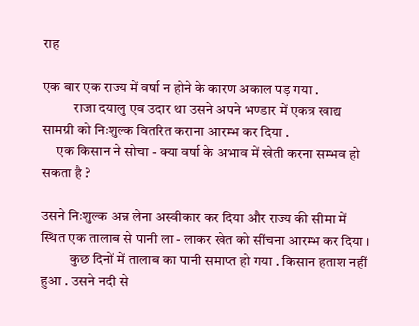राह

एक बार एक राज्य में वर्षा न होने के कारण अकाल पड़ गया .
           राजा दयालु एव उदार था उसने अपने भण्डार में एकत्र खाद्य सामग्री को निःशुल्क वितरित कराना आरम्भ कर दिया .
     एक किसान ने सोचा - क्या वर्षा के अभाव में खेती करना सम्भव हो सकता है ?

उसने निःशुल्क अन्न लेना अस्वीकार कर दिया और राज्य की सीमा में स्थित एक तालाब से पानी ला - लाकर खेत को सींचना आरम्भ कर दिया ।
          कुछ दिनों में तालाब का पानी समाप्त हो गया . किसान हताश नहीं हुआ . उसने नदी से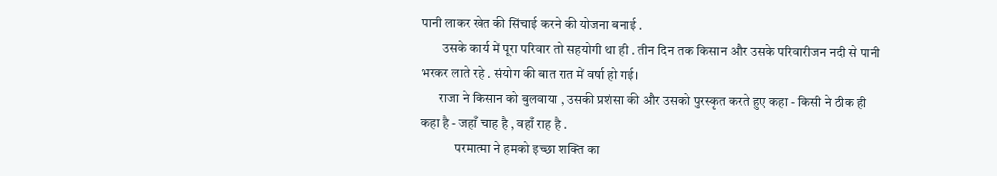पानी लाकर खेत की सिंचाई करने की योजना बनाई .
        उसके कार्य में पूरा परिवार तो सहयोगी था ही . तीन दिन तक किसान और उसके परिवारीजन नदी से पानी भरकर लाते रहे . संयोग की बात रात में वर्षा हो गई।
       राजा ने किसान को बुलवाया , उसकी प्रशंसा की और उसको पुरस्कृत करते हुए कहा - किसी ने ठीक ही कहा है - जहाँ चाह है , वहाँ राह है .
             परमात्मा ने हमको इच्छा शक्ति का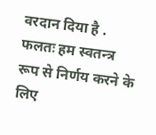वरदान दिया है . फलतः हम स्वतन्त्र रूप से निर्णय करने के लिए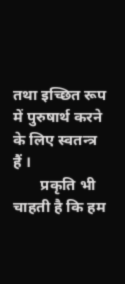तथा इच्छित रूप में पुरुषार्थ करने के लिए स्वतन्त्र हैं ।
       प्रकृति भी चाहती है कि हम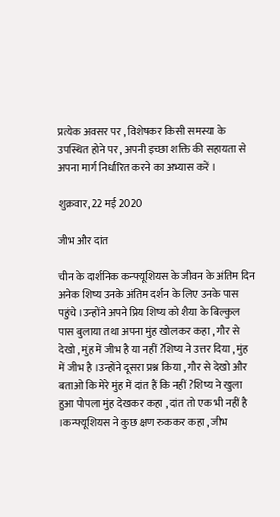प्रत्येक अवसर पर , विशेषकर किसी समस्या के उपस्थित होने पर , अपनी इच्छा शक्ति की सहायता से अपना मार्ग निर्धारित करने का अभ्यास करें ।

शुक्रवार, 22 मई 2020

जीभ और दांत

चीन के दार्शनिक कन्फ्यूशियस के जीवन के अंतिम दिन अनेक शिष्य उनके अंतिम दर्शन के लिए उनके पास पहुंचे ।उन्होंने अपने प्रिय शिष्य को शैया के बिल्कुल पास बुलाया तथा अपना मुंह खोलकर कहा , गौर से देखो , मुंह में जीभ है या नहीं ?शिष्य ने उत्तर दिया , मुंह में जीभ है ।उन्होंने दूसरा प्रश्न किया , गौर से देखो और बताओ कि मेरे मुंह में दांत हैं कि नहीं ?शिष्य ने खुला हुआ पोपला मुंह देखकर कहा , दांत तो एक भी नहीं है ।कन्फ्यूशियस ने कुछ क्षण रुककर कहा , जीभ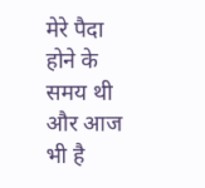मेरे पैदा होने के समय थी और आज भी है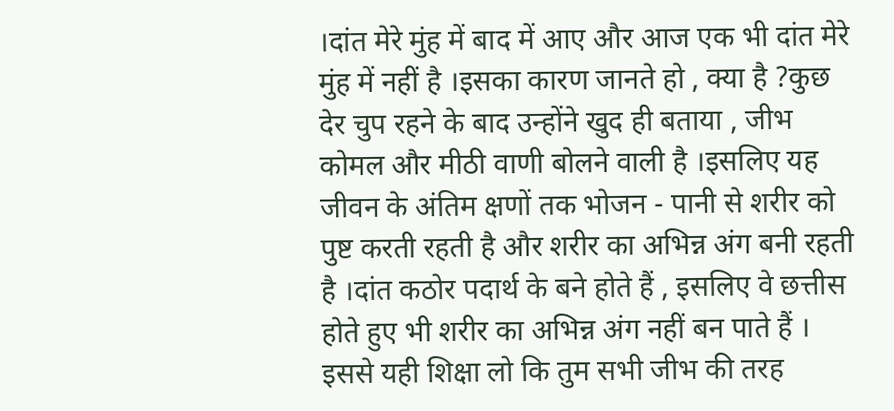।दांत मेरे मुंह में बाद में आए और आज एक भी दांत मेरे मुंह में नहीं है ।इसका कारण जानते हो , क्या है ?कुछ देर चुप रहने के बाद उन्होंने खुद ही बताया , जीभ कोमल और मीठी वाणी बोलने वाली है ।इसलिए यह जीवन के अंतिम क्षणों तक भोजन - पानी से शरीर को पुष्ट करती रहती है और शरीर का अभिन्न अंग बनी रहती है ।दांत कठोर पदार्थ के बने होते हैं , इसलिए वे छत्तीस होते हुए भी शरीर का अभिन्न अंग नहीं बन पाते हैं ।
इससे यही शिक्षा लो कि तुम सभी जीभ की तरह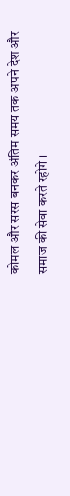कोमल और सरस बनकर अंतिम समय तक अपने देश और समाज की सेवा करते रहोगे ।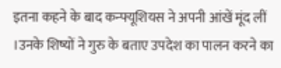इतना कहने के बाद कन्फ्यूशियस ने अपनी आंखें मूंद लीं ।उनके शिष्यों ने गुरु के बताए उपदेश का पालन करने का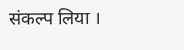संकल्प लिया ।